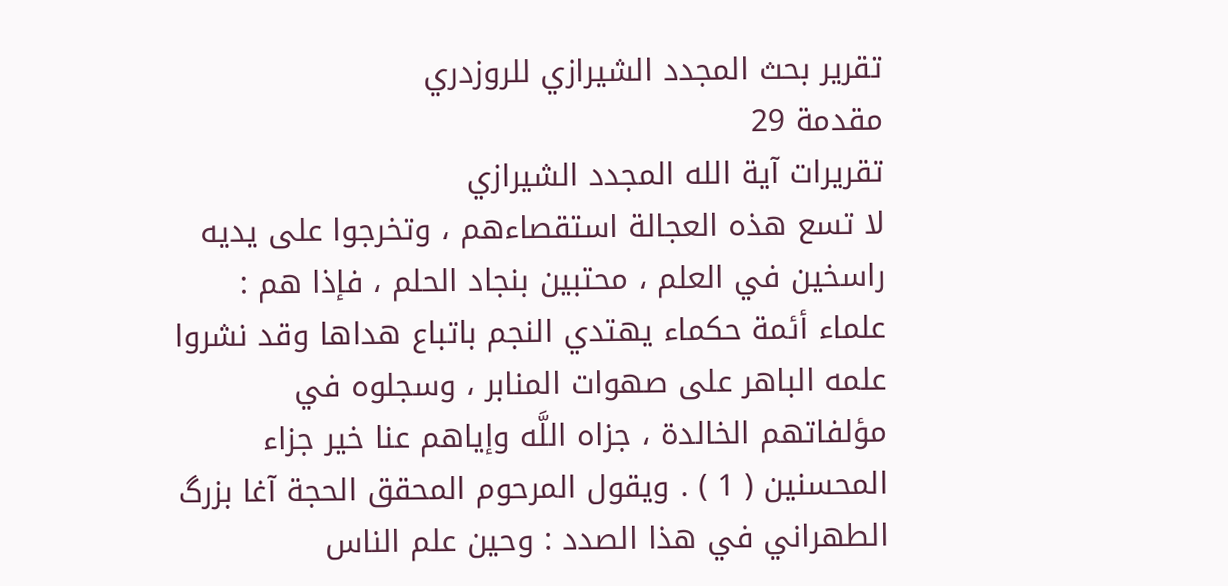تقرير بحث المجدد الشيرازي للروزدري
مقدمة 29
تقريرات آية الله المجدد الشيرازي
لا تسع هذه العجالة استقصاءهم ، وتخرجوا على يديه راسخين في العلم ، محتبين بنجاد الحلم ، فإذا هم : علماء أئمة حكماء يهتدي النجم باتباع هداها وقد نشروا علمه الباهر على صهوات المنابر ، وسجلوه في مؤلفاتهم الخالدة ، جزاه اللَّه وإياهم عنا خير جزاء المحسنين ( 1 ) . ويقول المرحوم المحقق الحجة آغا بزرگ الطهراني في هذا الصدد : وحين علم الناس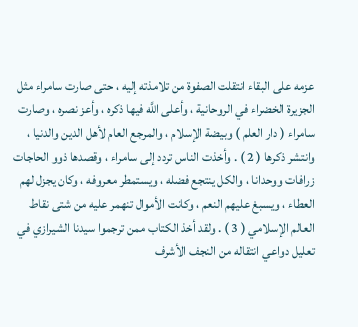عزمه على البقاء انتقلت الصفوة من تلامذته إليه ، حتى صارت سامراء مثل الجزيرة الخضراء في الروحانية ، وأعلى اللَّه فيها ذكره ، وأعز نصره ، وصارت سامراء ( دار العلم ) وبيضة الإسلام ، والمرجع العام لأهل الدين والدنيا ، وانتشر ذكرها ( 2 ) . وأخذت الناس تردد إلى سامراء ، وقصدها ذوو الحاجات زرافات ووحدانا ، والكل ينتجع فضله ، ويستمطر معروفه ، وكان يجزل لهم العطاء ، ويسبغ عليهم النعم ، وكانت الأموال تنهمر عليه من شتى نقاط العالم الإسلامي ( 3 ) . ولقد أخذ الكتاب ممن ترجموا سيدنا الشيرازي في تعليل دواعي انتقاله من النجف الأشرف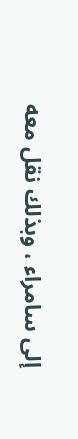إلى سامراء ، وبذلك نقل معه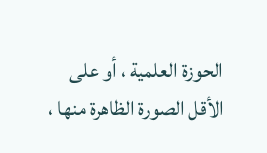الحوزة العلمية ، أو على الأقل الصورة الظاهرة منها ،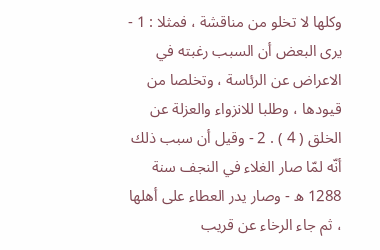وكلها لا تخلو من مناقشة ، فمثلا : 1 - يرى البعض أن السبب رغبته في الاعراض عن الرئاسة ، وتخلصا من قيودها ، وطلبا للانزواء والعزلة عن الخلق ( 4 ) . 2 - وقيل أن سبب ذلك أنّه لمّا صار الغلاء في النجف سنة 1288 ه - وصار يدر العطاء على أهلها ، ثم جاء الرخاء عن قريب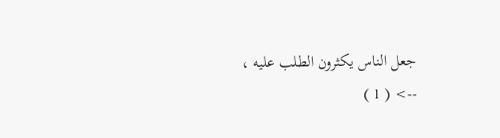جعل الناس يكثرون الطلب عليه ،
--> ( 1 )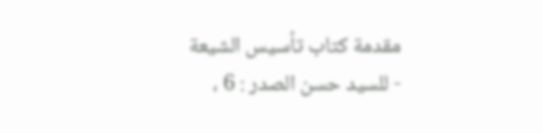مقدمة كتاب تأسيس الشيعة - للسيد حسن الصدر : 6 ،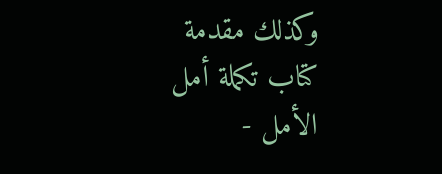وكذلك مقدمة كتاب تكملة أمل الأمل -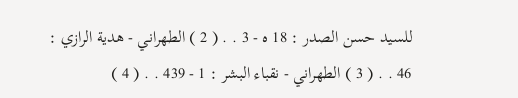للسيد حسن الصدر : 18 ه - 3 . . ( 2 ) الطهراني - هدية الرازي : 46 . . ( 3 ) الطهراني - نقباء البشر : 1 - 439 . . ( 4 )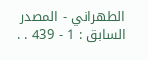الطهراني - المصدر السابق : 1 - 439 . .